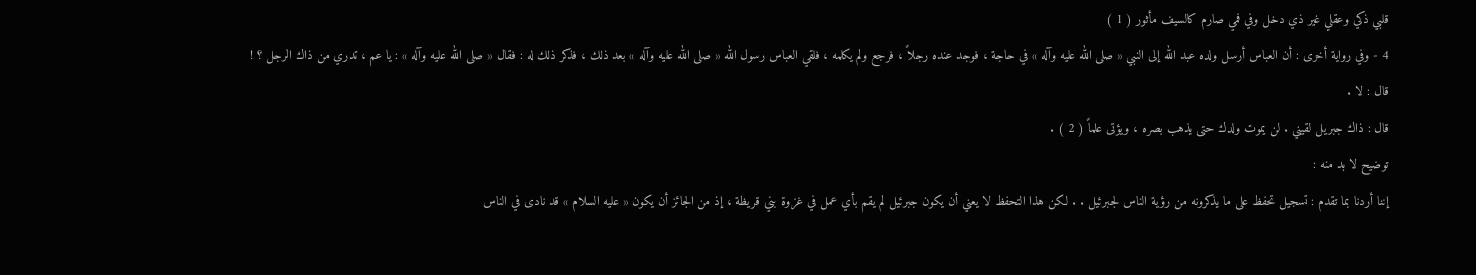قلبي ذكي وعقلي غير ذي دخل وفي فمي صارم كالسيف مأثور ( 1 )
4 - وفي رواية أخرى : أن العباس أرسل ولده عبد الله إلى النبي « صلى الله عليه وآله » في حاجة ، فوجد عنده رجلاً ، فرجع ولم يكلمه ، فلقي العباس رسول الله « صلى الله عليه وآله » بعد ذلك ، فذكر ذلك له : فقال « صلى الله عليه وآله » : يا عم ، تدري من ذاك الرجل ؟ !
قال : لا .
قال : ذاك جبريل لقيني . لن يموت ولدك حتى يذهب بصره ، ويؤتى علماً ( 2 ) .
توضيح لا بد منه :
إننا أردنا بما تقدم : تسجيل تحفظ على ما يذكرونه من رؤية الناس لجبرئيل . . لكن هذا التحفظ لا يعني أن يكون جبرئيل لم يقم بأي عمل في غزوة بني قريظة ، إذ من الجائز أن يكون « عليه السلام » قد نادى في الناس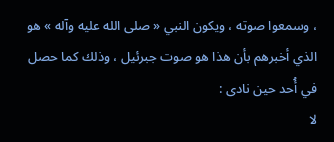، وسمعوا صوته ، ويكون النبي « صلى الله عليه وآله » هو الذي أخبرهم بأن هذا هو صوت جبرئيل ، وذلك كما حصل في أُحد حين نادى :
لا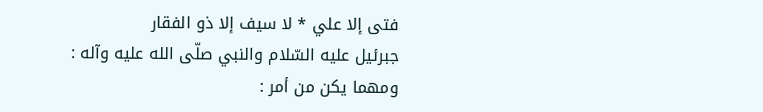فتى إلا علي * لا سيف إلا ذو الفقار
جبرئيل عليه السّلام والنبي صلّى الله عليه وآله :
ومهما يكن من أمر :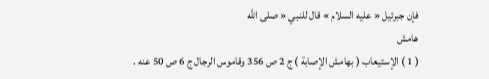فإن جبرئيل « عليه السلام » قال للنبي « صلى الله
هامش
( 1 ) الإستيعاب ( بهامش الإصابة ) ج 2 ص 356 وقاموس الرجال ج 6 ص 50 عنه .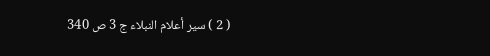( 2 ) سير أعلام النبلاء ج 3 ص 340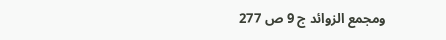ومجمع الزوائد ج 9 ص 277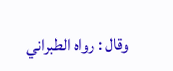وقال : رواه الطبراني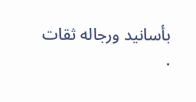بأسانيد ورجاله ثقات .